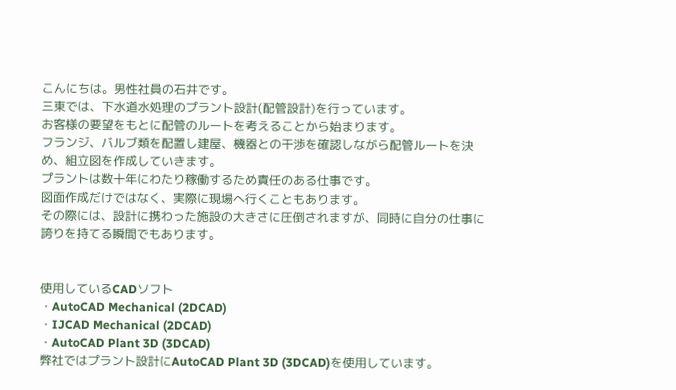こんにちは。男性社員の石井です。
三東では、下水道水処理のプラント設計(配管設計)を行っています。
お客様の要望をもとに配管のルートを考えることから始まります。
フランジ、バルブ類を配置し建屋、機器との干渉を確認しながら配管ルートを決め、組立図を作成していきます。
プラントは数十年にわたり稼働するため責任のある仕事です。
図面作成だけではなく、実際に現場へ行くこともあります。
その際には、設計に携わった施設の大きさに圧倒されますが、同時に自分の仕事に誇りを持てる瞬間でもあります。


使用しているCADソフト
・AutoCAD Mechanical (2DCAD)
・IJCAD Mechanical (2DCAD)
・AutoCAD Plant 3D (3DCAD)
弊社ではプラント設計にAutoCAD Plant 3D (3DCAD)を使用しています。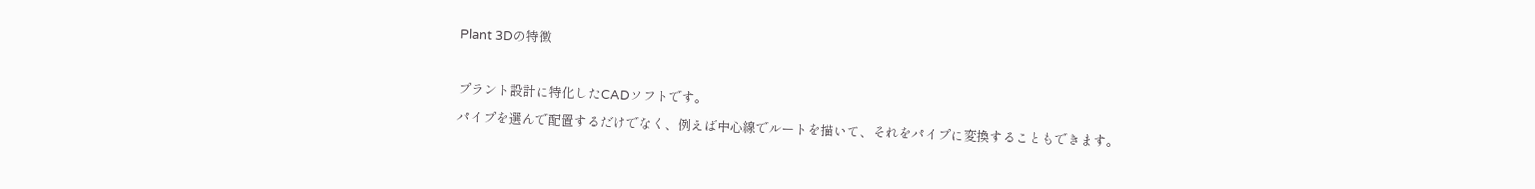Plant 3Dの特徴

プラント設計に特化したCADソフトです。
パイプを選んで配置するだけでなく、例えば中心線でルートを描いて、それをパイプに変換することもできます。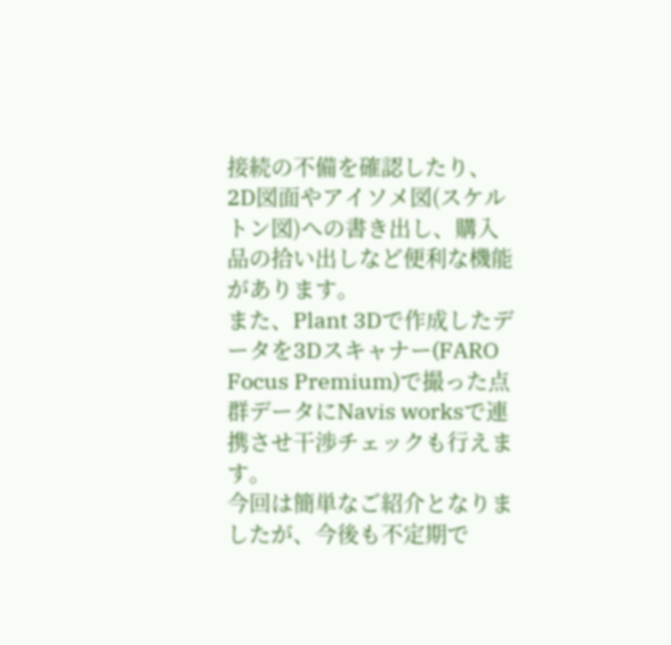接続の不備を確認したり、2D図面やアイソメ図(スケルトン図)への書き出し、購入品の拾い出しなど便利な機能があります。
また、Plant 3Dで作成したデータを3Dスキャナー(FARO Focus Premium)で撮った点群データにNavis worksで連携させ干渉チェックも行えます。
今回は簡単なご紹介となりましたが、今後も不定期で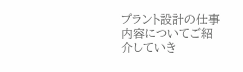プラント設計の仕事内容についてご紹介していき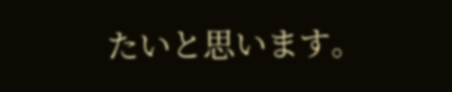たいと思います。